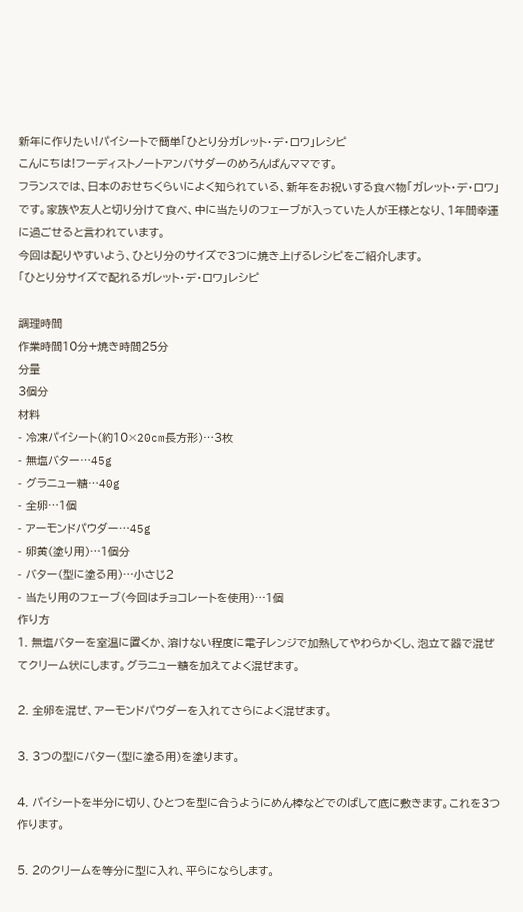新年に作りたい!パイシートで簡単「ひとり分ガレット・デ・ロワ」レシピ
こんにちは!フーディストノートアンバサダーのめろんぱんママです。
フランスでは、日本のおせちくらいによく知られている、新年をお祝いする食べ物「ガレット・デ・ロワ」です。家族や友人と切り分けて食べ、中に当たりのフェーブが入っていた人が王様となり、1年間幸運に過ごせると言われています。
今回は配りやすいよう、ひとり分のサイズで3つに焼き上げるレシピをご紹介します。
「ひとり分サイズで配れるガレット・デ・ロワ」レシピ

調理時間
作業時間10分+焼き時間25分
分量
3個分
材料
- 冷凍パイシート(約10×20cm長方形)…3枚
- 無塩バター…45g
- グラニュー糖…40g
- 全卵…1個
- アーモンドパウダー…45g
- 卵黄(塗り用)…1個分
- バター(型に塗る用)…小さじ2
- 当たり用のフェーブ(今回はチョコレートを使用)…1個
作り方
1. 無塩バターを室温に置くか、溶けない程度に電子レンジで加熱してやわらかくし、泡立て器で混ぜてクリーム状にします。グラニュー糖を加えてよく混ぜます。

2. 全卵を混ぜ、アーモンドパウダーを入れてさらによく混ぜます。

3. 3つの型にバター(型に塗る用)を塗ります。

4. パイシートを半分に切り、ひとつを型に合うようにめん棒などでのばして底に敷きます。これを3つ作ります。

5. 2のクリームを等分に型に入れ、平らにならします。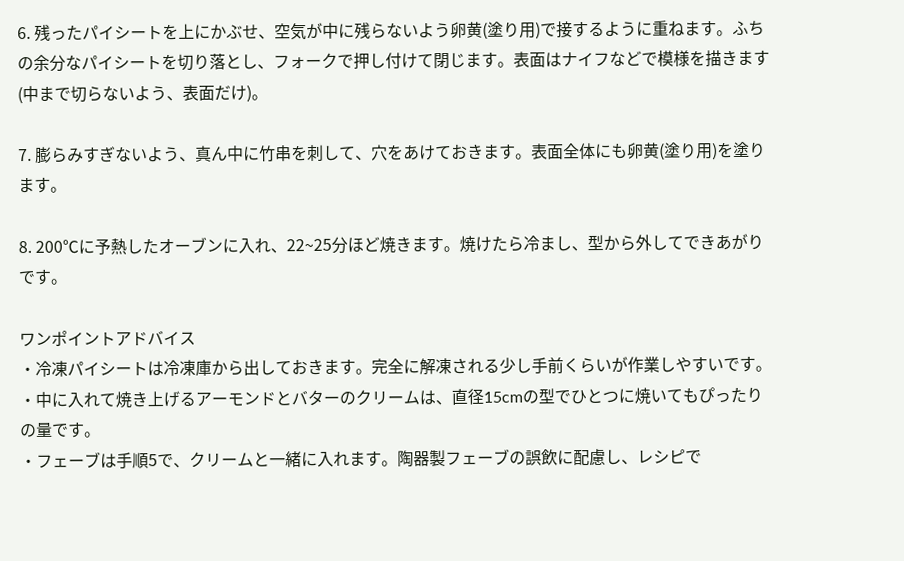6. 残ったパイシートを上にかぶせ、空気が中に残らないよう卵黄(塗り用)で接するように重ねます。ふちの余分なパイシートを切り落とし、フォークで押し付けて閉じます。表面はナイフなどで模様を描きます(中まで切らないよう、表面だけ)。

7. 膨らみすぎないよう、真ん中に竹串を刺して、穴をあけておきます。表面全体にも卵黄(塗り用)を塗ります。

8. 200℃に予熱したオーブンに入れ、22~25分ほど焼きます。焼けたら冷まし、型から外してできあがりです。

ワンポイントアドバイス
・冷凍パイシートは冷凍庫から出しておきます。完全に解凍される少し手前くらいが作業しやすいです。
・中に入れて焼き上げるアーモンドとバターのクリームは、直径15cmの型でひとつに焼いてもぴったりの量です。
・フェーブは手順5で、クリームと一緒に入れます。陶器製フェーブの誤飲に配慮し、レシピで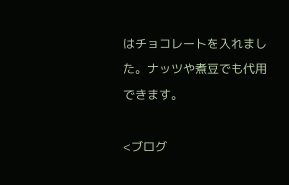はチョコレートを入れました。ナッツや煮豆でも代用できます。

<ブログ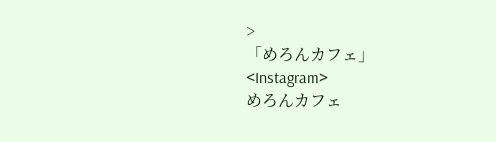>
「めろんカフェ」
<Instagram>
めろんカフェ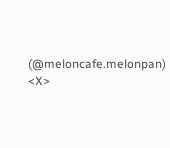(@meloncafe.melonpan)
<X>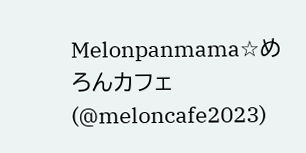Melonpanmama☆めろんカフェ(@meloncafe2023)